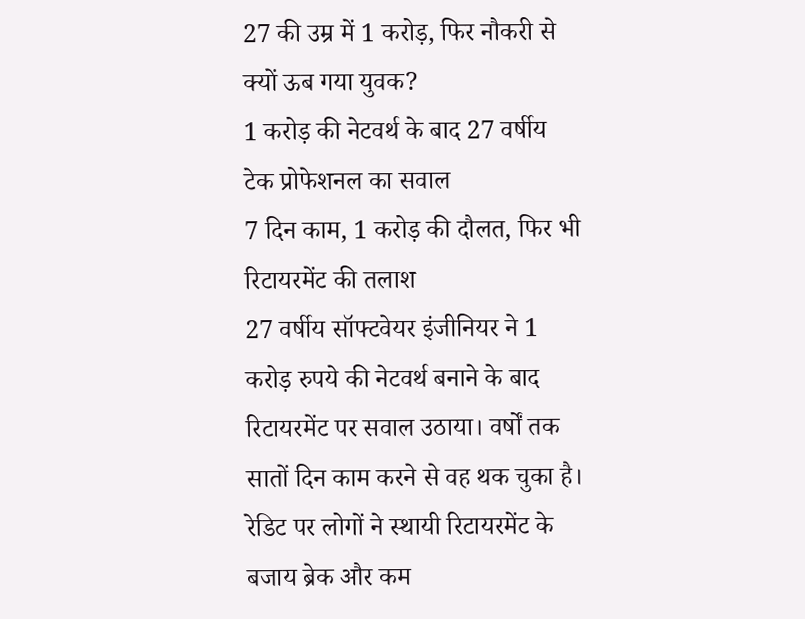27 की उम्र में 1 करोड़, फिर नौकरी से क्यों ऊब गया युवक?
1 करोड़ की नेटवर्थ के बाद 27 वर्षीय टेक प्रोफेशनल का सवाल
7 दिन काम, 1 करोड़ की दौलत, फिर भी रिटायरमेंट की तलाश
27 वर्षीय सॉफ्टवेयर इंजीनियर ने 1 करोड़ रुपये की नेटवर्थ बनाने के बाद रिटायरमेंट पर सवाल उठाया। वर्षों तक सातों दिन काम करने से वह थक चुका है। रेडिट पर लोगों ने स्थायी रिटायरमेंट के बजाय ब्रेक और कम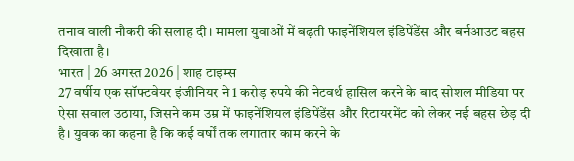तनाव वाली नौकरी की सलाह दी। मामला युवाओं में बढ़ती फाइनेंशियल इंडिपेंडेंस और बर्नआउट बहस दिखाता है।
भारत | 26 अगस्त 2026 | शाह टाइम्स
27 वर्षीय एक सॉफ्टवेयर इंजीनियर ने 1 करोड़ रुपये की नेटवर्थ हासिल करने के बाद सोशल मीडिया पर ऐसा सवाल उठाया, जिसने कम उम्र में फाइनेंशियल इंडिपेंडेंस और रिटायरमेंट को लेकर नई बहस छेड़ दी है। युवक का कहना है कि कई वर्षों तक लगातार काम करने के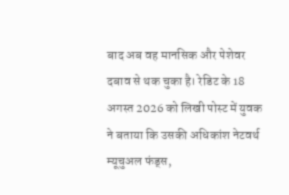बाद अब वह मानसिक और पेशेवर दबाव से थक चुका है। रेडिट के 18 अगस्त 2026 को लिखी पोस्ट में युवक ने बताया कि उसकी अधिकांश नेटवर्थ म्यूचुअल फंड्स,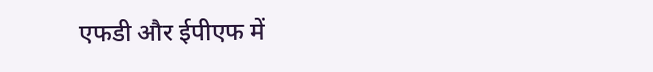एफडी और ईपीएफ में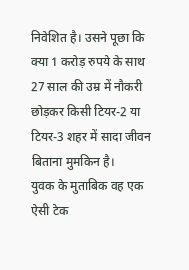निवेशित है। उसने पूछा कि क्या 1 करोड़ रुपये के साथ 27 साल की उम्र में नौकरी छोड़कर किसी टियर-2 या टियर-3 शहर में सादा जीवन बिताना मुमकिन है।
युवक के मुताबिक वह एक ऐसी टेक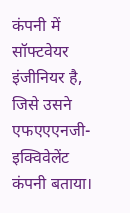कंपनी में सॉफ्टवेयर इंजीनियर है, जिसे उसने एफएएएनजी-इक्विवेलेंट कंपनी बताया।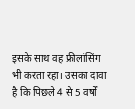इसके साथ वह फ्रीलांसिंग भी करता रहा। उसका दावा है कि पिछले 4 से 5 वर्षों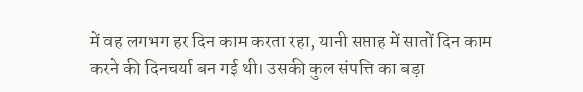में वह लगभग हर दिन काम करता रहा, यानी सप्ताह में सातों दिन काम करने की दिनचर्या बन गई थी। उसकी कुल संपत्ति का बड़ा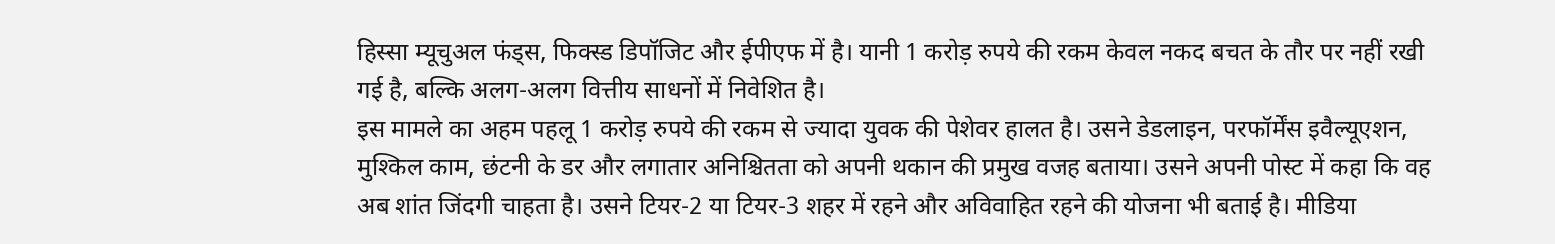हिस्सा म्यूचुअल फंड्स, फिक्स्ड डिपॉजिट और ईपीएफ में है। यानी 1 करोड़ रुपये की रकम केवल नकद बचत के तौर पर नहीं रखी गई है, बल्कि अलग-अलग वित्तीय साधनों में निवेशित है।
इस मामले का अहम पहलू 1 करोड़ रुपये की रकम से ज्यादा युवक की पेशेवर हालत है। उसने डेडलाइन, परफॉर्मेंस इवैल्यूएशन, मुश्किल काम, छंटनी के डर और लगातार अनिश्चितता को अपनी थकान की प्रमुख वजह बताया। उसने अपनी पोस्ट में कहा कि वह अब शांत जिंदगी चाहता है। उसने टियर-2 या टियर-3 शहर में रहने और अविवाहित रहने की योजना भी बताई है। मीडिया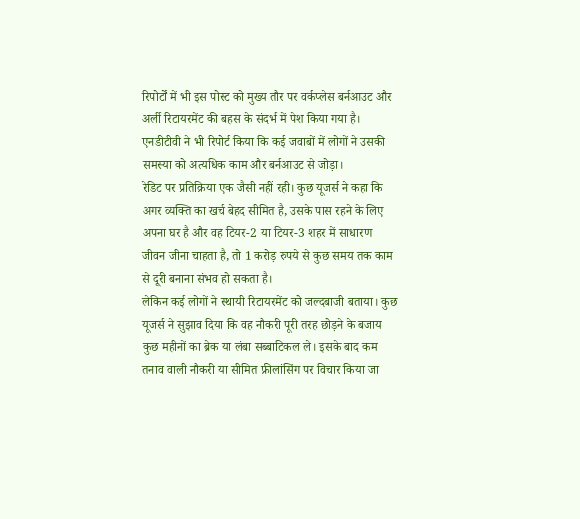रिपोर्टों में भी इस पोस्ट को मुख्य तौर पर वर्कप्लेस बर्नआउट और अर्ली रिटायरमेंट की बहस के संदर्भ में पेश किया गया है। एनडीटीवी ने भी रिपोर्ट किया कि कई जवाबों में लोगों ने उसकी समस्या को अत्यधिक काम और बर्नआउट से जोड़ा।
रेडिट पर प्रतिक्रिया एक जैसी नहीं रही। कुछ यूजर्स ने कहा कि अगर व्यक्ति का खर्च बेहद सीमित है, उसके पास रहने के लिए अपना घर है और वह टियर-2 या टियर-3 शहर में साधारण जीवन जीना चाहता है, तो 1 करोड़ रुपये से कुछ समय तक काम से दूरी बनाना संभव हो सकता है।
लेकिन कई लोगों ने स्थायी रिटायरमेंट को जल्दबाजी बताया। कुछ यूजर्स ने सुझाव दिया कि वह नौकरी पूरी तरह छोड़ने के बजाय कुछ महीनों का ब्रेक या लंबा सब्बाटिकल ले। इसके बाद कम तनाव वाली नौकरी या सीमित फ्रीलांसिंग पर विचार किया जा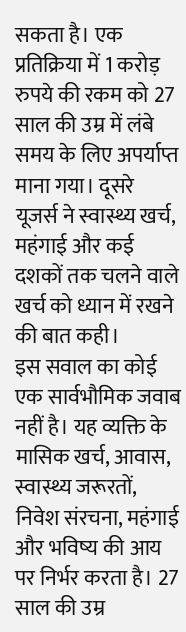सकता है। एक प्रतिक्रिया में 1 करोड़ रुपये की रकम को 27 साल की उम्र में लंबे समय के लिए अपर्याप्त माना गया। दूसरे यूजर्स ने स्वास्थ्य खर्च, महंगाई और कई दशकों तक चलने वाले खर्च को ध्यान में रखने की बात कही।
इस सवाल का कोई एक सार्वभौमिक जवाब नहीं है। यह व्यक्ति के मासिक खर्च, आवास, स्वास्थ्य जरूरतों, निवेश संरचना, महंगाई और भविष्य की आय पर निर्भर करता है। 27 साल की उम्र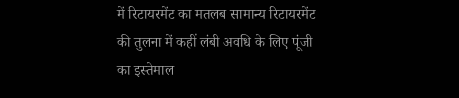में रिटायरमेंट का मतलब सामान्य रिटायरमेंट की तुलना में कहीं लंबी अवधि के लिए पूंजी का इस्तेमाल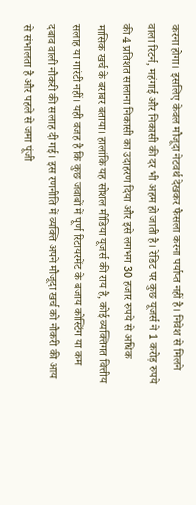करना होगा। इसलिए केवल मौजूदा नेटवर्थ देखकर फैसला करना पर्याप्त नहीं है। निवेश से मिलने वाला रिटर्न, महंगाई और निकासी की दर भी अहम हो जाती है। रेडिट पर कुछ यूजर्स ने 1 करोड़ रुपये की 4 प्रतिशत सालाना निकासी का उदाहरण दिया और इसे लगभग 30 हजार रुपये से अधिक मासिक खर्च के बराबर बताया। हालांकि यह सोशल मीडिया यूजर्स की राय है, कोई व्यक्तिगत वित्तीय सलाह या गारंटी नहीं। यही वजह है कि कुछ जवाबों में पूर्ण रिटायरमेंट के बजाय कोस्टिंग या कम दबाव वाली नौकरी की सलाह दी गई। इस रणनीति में व्यक्ति अपने मौजूदा खर्च को नौकरी की आय से संभालता है और पहले से जमा पूंजी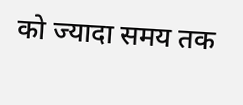को ज्यादा समय तक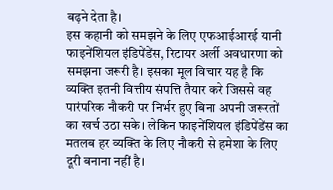बढ़ने देता है।
इस कहानी को समझने के लिए एफआईआरई यानी फाइनेंशियल इंडिपेंडेंस, रिटायर अर्ली अवधारणा को समझना जरूरी है। इसका मूल विचार यह है कि व्यक्ति इतनी वित्तीय संपत्ति तैयार करे जिससे वह पारंपरिक नौकरी पर निर्भर हुए बिना अपनी जरूरतों का खर्च उठा सके। लेकिन फाइनेंशियल इंडिपेंडेंस का मतलब हर व्यक्ति के लिए नौकरी से हमेशा के लिए दूरी बनाना नहीं है।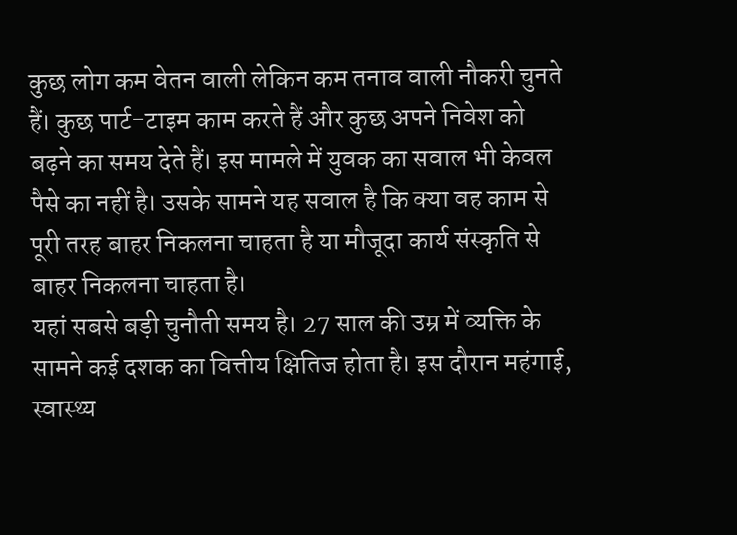कुछ लोग कम वेतन वाली लेकिन कम तनाव वाली नौकरी चुनते हैं। कुछ पार्ट-टाइम काम करते हैं और कुछ अपने निवेश को बढ़ने का समय देते हैं। इस मामले में युवक का सवाल भी केवल पैसे का नहीं है। उसके सामने यह सवाल है कि क्या वह काम से पूरी तरह बाहर निकलना चाहता है या मौजूदा कार्य संस्कृति से बाहर निकलना चाहता है।
यहां सबसे बड़ी चुनौती समय है। 27 साल की उम्र में व्यक्ति के सामने कई दशक का वित्तीय क्षितिज होता है। इस दौरान महंगाई, स्वास्थ्य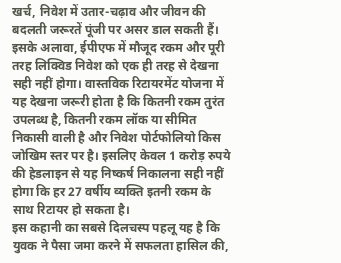खर्च, निवेश में उतार-चढ़ाव और जीवन की बदलती जरूरतें पूंजी पर असर डाल सकती हैं। इसके अलावा, ईपीएफ में मौजूद रकम और पूरी तरह लिक्विड निवेश को एक ही तरह से देखना सही नहीं होगा। वास्तविक रिटायरमेंट योजना में यह देखना जरूरी होता है कि कितनी रकम तुरंत उपलब्ध है, कितनी रकम लॉक या सीमित निकासी वाली है और निवेश पोर्टफोलियो किस जोखिम स्तर पर है। इसलिए केवल 1 करोड़ रुपये की हेडलाइन से यह निष्कर्ष निकालना सही नहीं होगा कि हर 27 वर्षीय व्यक्ति इतनी रकम के साथ रिटायर हो सकता है।
इस कहानी का सबसे दिलचस्प पहलू यह है कि युवक ने पैसा जमा करने में सफलता हासिल की,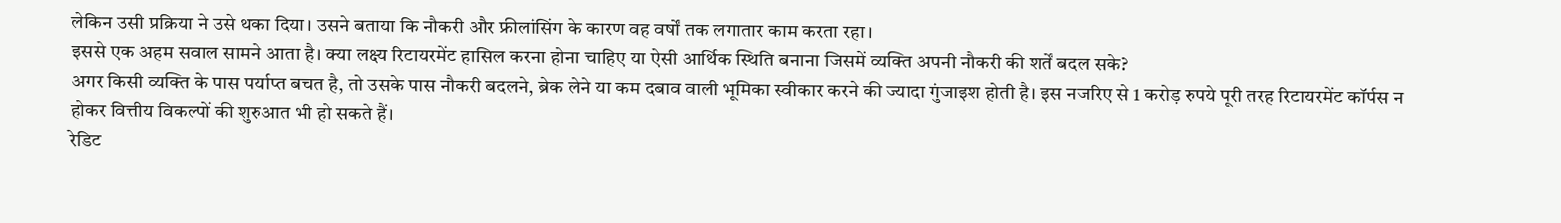लेकिन उसी प्रक्रिया ने उसे थका दिया। उसने बताया कि नौकरी और फ्रीलांसिंग के कारण वह वर्षों तक लगातार काम करता रहा।
इससे एक अहम सवाल सामने आता है। क्या लक्ष्य रिटायरमेंट हासिल करना होना चाहिए या ऐसी आर्थिक स्थिति बनाना जिसमें व्यक्ति अपनी नौकरी की शर्तें बदल सके?
अगर किसी व्यक्ति के पास पर्याप्त बचत है, तो उसके पास नौकरी बदलने, ब्रेक लेने या कम दबाव वाली भूमिका स्वीकार करने की ज्यादा गुंजाइश होती है। इस नजरिए से 1 करोड़ रुपये पूरी तरह रिटायरमेंट कॉर्पस न होकर वित्तीय विकल्पों की शुरुआत भी हो सकते हैं।
रेडिट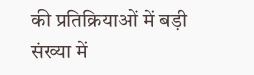की प्रतिक्रियाओं में बड़ी संख्या में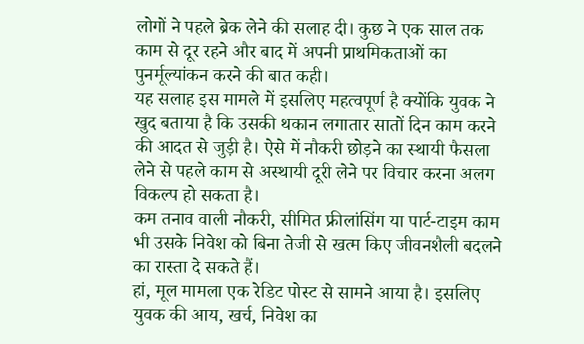लोगों ने पहले ब्रेक लेने की सलाह दी। कुछ ने एक साल तक काम से दूर रहने और बाद में अपनी प्राथमिकताओं का पुनर्मूल्यांकन करने की बात कही।
यह सलाह इस मामले में इसलिए महत्वपूर्ण है क्योंकि युवक ने खुद बताया है कि उसकी थकान लगातार सातों दिन काम करने की आदत से जुड़ी है। ऐसे में नौकरी छोड़ने का स्थायी फैसला लेने से पहले काम से अस्थायी दूरी लेने पर विचार करना अलग विकल्प हो सकता है।
कम तनाव वाली नौकरी, सीमित फ्रीलांसिंग या पार्ट-टाइम काम भी उसके निवेश को बिना तेजी से खत्म किए जीवनशैली बदलने का रास्ता दे सकते हैं।
हां, मूल मामला एक रेडिट पोस्ट से सामने आया है। इसलिए युवक की आय, खर्च, निवेश का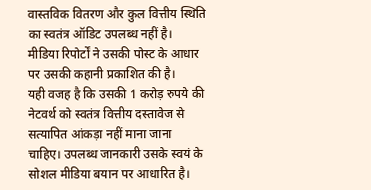वास्तविक वितरण और कुल वित्तीय स्थिति का स्वतंत्र ऑडिट उपलब्ध नहीं है। मीडिया रिपोर्टों ने उसकी पोस्ट के आधार पर उसकी कहानी प्रकाशित की है।
यही वजह है कि उसकी 1 करोड़ रुपये की नेटवर्थ को स्वतंत्र वित्तीय दस्तावेज से सत्यापित आंकड़ा नहीं माना जाना चाहिए। उपलब्ध जानकारी उसके स्वयं के सोशल मीडिया बयान पर आधारित है।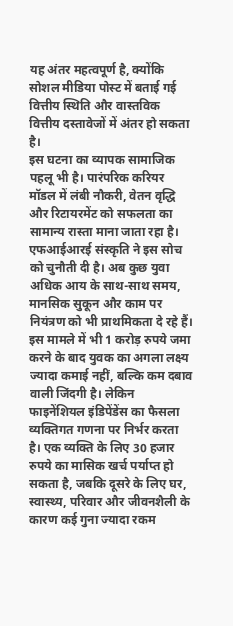यह अंतर महत्वपूर्ण है, क्योंकि सोशल मीडिया पोस्ट में बताई गई वित्तीय स्थिति और वास्तविक वित्तीय दस्तावेजों में अंतर हो सकता है।
इस घटना का व्यापक सामाजिक पहलू भी है। पारंपरिक करियर मॉडल में लंबी नौकरी, वेतन वृद्धि और रिटायरमेंट को सफलता का सामान्य रास्ता माना जाता रहा है। एफआईआरई संस्कृति ने इस सोच को चुनौती दी है। अब कुछ युवा अधिक आय के साथ-साथ समय, मानसिक सुकून और काम पर नियंत्रण को भी प्राथमिकता दे रहे हैं। इस मामले में भी 1 करोड़ रुपये जमा करने के बाद युवक का अगला लक्ष्य ज्यादा कमाई नहीं, बल्कि कम दबाव वाली जिंदगी है। लेकिन फाइनेंशियल इंडिपेंडेंस का फैसला व्यक्तिगत गणना पर निर्भर करता है। एक व्यक्ति के लिए 30 हजार रुपये का मासिक खर्च पर्याप्त हो सकता है, जबकि दूसरे के लिए घर, स्वास्थ्य, परिवार और जीवनशैली के कारण कई गुना ज्यादा रकम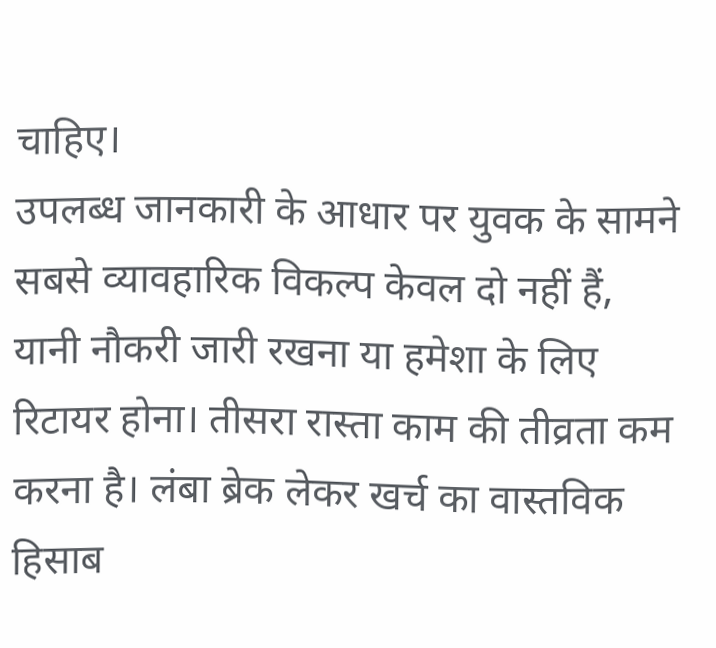चाहिए।
उपलब्ध जानकारी के आधार पर युवक के सामने सबसे व्यावहारिक विकल्प केवल दो नहीं हैं, यानी नौकरी जारी रखना या हमेशा के लिए रिटायर होना। तीसरा रास्ता काम की तीव्रता कम करना है। लंबा ब्रेक लेकर खर्च का वास्तविक हिसाब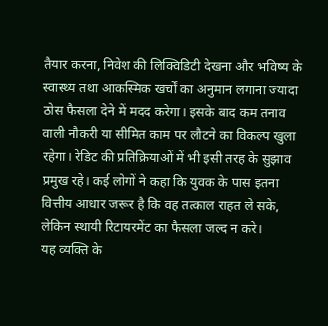तैयार करना, निवेश की लिक्विडिटी देखना और भविष्य के स्वास्थ्य तथा आकस्मिक खर्चों का अनुमान लगाना ज्यादा ठोस फैसला देने में मदद करेगा। इसके बाद कम तनाव वाली नौकरी या सीमित काम पर लौटने का विकल्प खुला रहेगा। रेडिट की प्रतिक्रियाओं में भी इसी तरह के सुझाव प्रमुख रहे। कई लोगों ने कहा कि युवक के पास इतना वित्तीय आधार जरूर है कि वह तत्काल राहत ले सके, लेकिन स्थायी रिटायरमेंट का फैसला जल्द न करे।
यह व्यक्ति के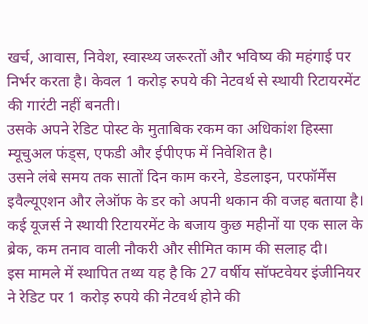खर्च, आवास, निवेश, स्वास्थ्य जरूरतों और भविष्य की महंगाई पर निर्भर करता है। केवल 1 करोड़ रुपये की नेटवर्थ से स्थायी रिटायरमेंट की गारंटी नहीं बनती।
उसके अपने रेडिट पोस्ट के मुताबिक रकम का अधिकांश हिस्सा म्यूचुअल फंड्स, एफडी और ईपीएफ में निवेशित है।
उसने लंबे समय तक सातों दिन काम करने, डेडलाइन, परफॉर्मेंस इवैल्यूएशन और लेऑफ के डर को अपनी थकान की वजह बताया है।
कई यूजर्स ने स्थायी रिटायरमेंट के बजाय कुछ महीनों या एक साल के ब्रेक, कम तनाव वाली नौकरी और सीमित काम की सलाह दी।
इस मामले में स्थापित तथ्य यह है कि 27 वर्षीय सॉफ्टवेयर इंजीनियर ने रेडिट पर 1 करोड़ रुपये की नेटवर्थ होने की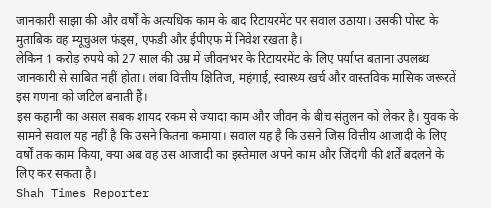जानकारी साझा की और वर्षों के अत्यधिक काम के बाद रिटायरमेंट पर सवाल उठाया। उसकी पोस्ट के मुताबिक वह म्यूचुअल फंड्स, एफडी और ईपीएफ में निवेश रखता है।
लेकिन 1 करोड़ रुपये को 27 साल की उम्र में जीवनभर के रिटायरमेंट के लिए पर्याप्त बताना उपलब्ध जानकारी से साबित नहीं होता। लंबा वित्तीय क्षितिज, महंगाई, स्वास्थ्य खर्च और वास्तविक मासिक जरूरतें इस गणना को जटिल बनाती हैं।
इस कहानी का असल सबक शायद रकम से ज्यादा काम और जीवन के बीच संतुलन को लेकर है। युवक के सामने सवाल यह नहीं है कि उसने कितना कमाया। सवाल यह है कि उसने जिस वित्तीय आजादी के लिए वर्षों तक काम किया, क्या अब वह उस आजादी का इस्तेमाल अपने काम और जिंदगी की शर्तें बदलने के लिए कर सकता है।
Shah Times Reporter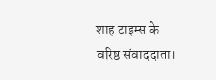शाह टाइम्स के वरिष्ठ संवाददाता।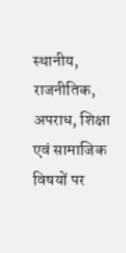स्थानीय, राजनीतिक, अपराध, शिक्षा एवं सामाजिक विषयों पर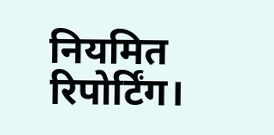नियमित रिपोर्टिंग।